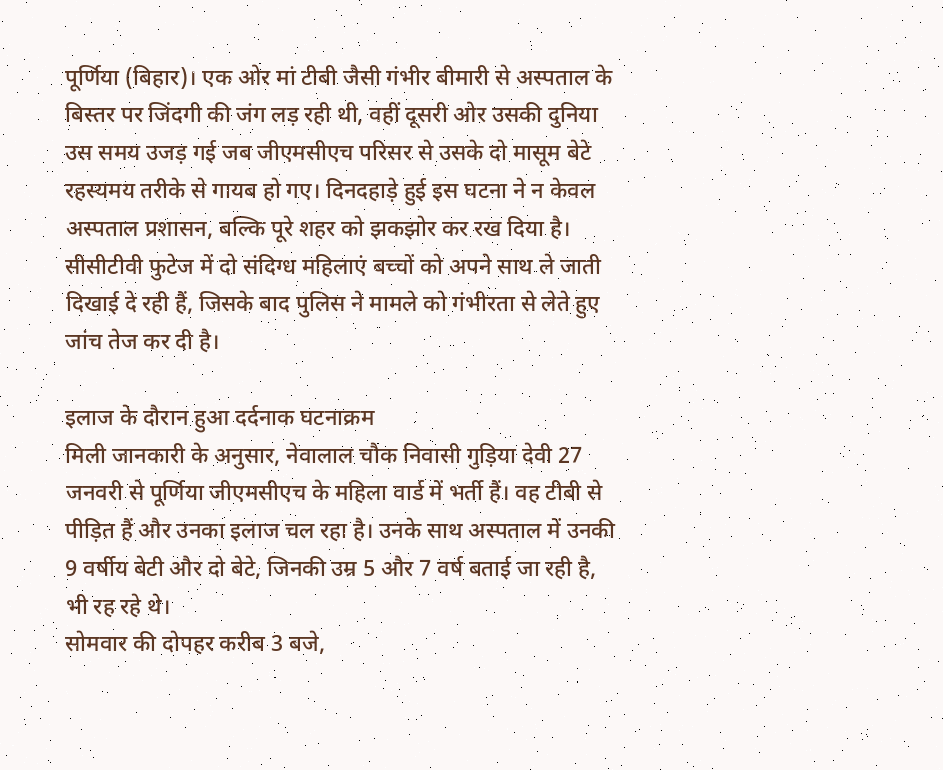पूर्णिया (बिहार)। एक ओर मां टीबी जैसी गंभीर बीमारी से अस्पताल के बिस्तर पर जिंदगी की जंग लड़ रही थी, वहीं दूसरी ओर उसकी दुनिया उस समय उजड़ गई जब जीएमसीएच परिसर से उसके दो मासूम बेटे रहस्यमय तरीके से गायब हो गए। दिनदहाड़े हुई इस घटना ने न केवल अस्पताल प्रशासन, बल्कि पूरे शहर को झकझोर कर रख दिया है। सीसीटीवी फुटेज में दो संदिग्ध महिलाएं बच्चों को अपने साथ ले जाती दिखाई दे रही हैं, जिसके बाद पुलिस ने मामले को गंभीरता से लेते हुए जांच तेज कर दी है।

इलाज के दौरान हुआ दर्दनाक घटनाक्रम
मिली जानकारी के अनुसार, नेवालाल चौक निवासी गुड़िया देवी 27 जनवरी से पूर्णिया जीएमसीएच के महिला वार्ड में भर्ती हैं। वह टीबी से पीड़ित हैं और उनका इलाज चल रहा है। उनके साथ अस्पताल में उनकी 9 वर्षीय बेटी और दो बेटे, जिनकी उम्र 5 और 7 वर्ष बताई जा रही है, भी रह रहे थे।
सोमवार की दोपहर करीब 3 बजे,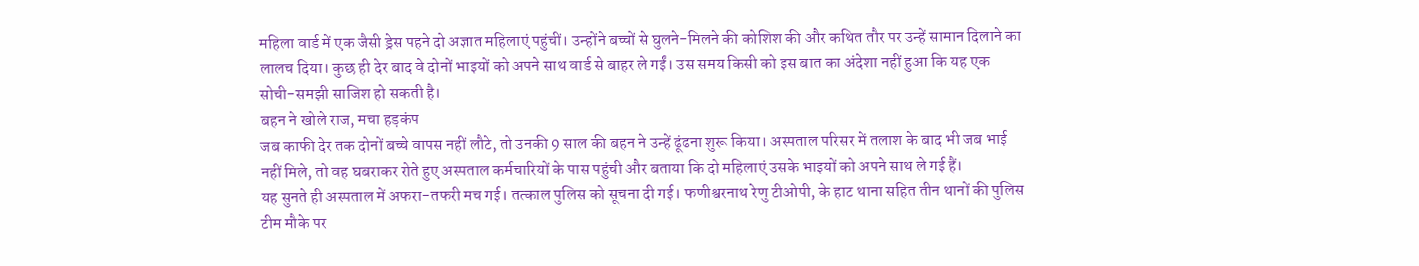महिला वार्ड में एक जैसी ड्रेस पहने दो अज्ञात महिलाएं पहुंचीं। उन्होंने बच्चों से घुलने-मिलने की कोशिश की और कथित तौर पर उन्हें सामान दिलाने का लालच दिया। कुछ ही देर बाद वे दोनों भाइयों को अपने साथ वार्ड से बाहर ले गईं। उस समय किसी को इस बात का अंदेशा नहीं हुआ कि यह एक सोची-समझी साजिश हो सकती है।
बहन ने खोले राज, मचा हड़कंप
जब काफी देर तक दोनों बच्चे वापस नहीं लौटे, तो उनकी 9 साल की बहन ने उन्हें ढूंढना शुरू किया। अस्पताल परिसर में तलाश के बाद भी जब भाई नहीं मिले, तो वह घबराकर रोते हुए अस्पताल कर्मचारियों के पास पहुंची और बताया कि दो महिलाएं उसके भाइयों को अपने साथ ले गई हैं।
यह सुनते ही अस्पताल में अफरा-तफरी मच गई। तत्काल पुलिस को सूचना दी गई। फणीश्वरनाथ रेणु टीओपी, के हाट थाना सहित तीन थानों की पुलिस टीम मौके पर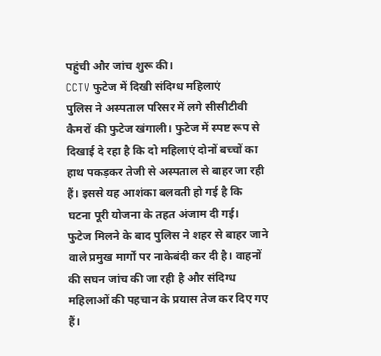पहुंची और जांच शुरू की।
CCTV फुटेज में दिखी संदिग्ध महिलाएं
पुलिस ने अस्पताल परिसर में लगे सीसीटीवी कैमरों की फुटेज खंगाली। फुटेज में स्पष्ट रूप से दिखाई दे रहा है कि दो महिलाएं दोनों बच्चों का हाथ पकड़कर तेजी से अस्पताल से बाहर जा रही हैं। इससे यह आशंका बलवती हो गई है कि घटना पूरी योजना के तहत अंजाम दी गई।
फुटेज मिलने के बाद पुलिस ने शहर से बाहर जाने वाले प्रमुख मार्गों पर नाकेबंदी कर दी है। वाहनों की सघन जांच की जा रही है और संदिग्ध महिलाओं की पहचान के प्रयास तेज कर दिए गए हैं।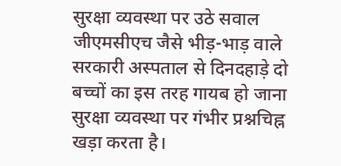सुरक्षा व्यवस्था पर उठे सवाल
जीएमसीएच जैसे भीड़-भाड़ वाले सरकारी अस्पताल से दिनदहाड़े दो बच्चों का इस तरह गायब हो जाना सुरक्षा व्यवस्था पर गंभीर प्रश्नचिह्न खड़ा करता है।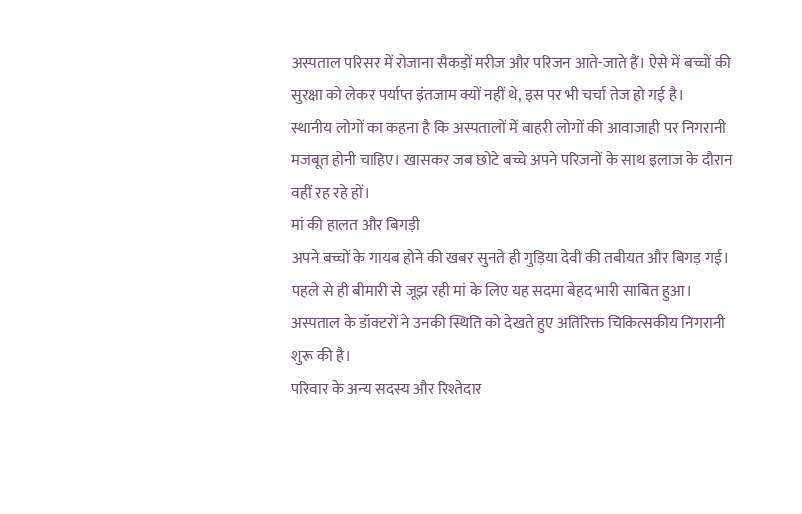अस्पताल परिसर में रोजाना सैकड़ों मरीज और परिजन आते-जाते हैं। ऐसे में बच्चों की सुरक्षा को लेकर पर्याप्त इंतजाम क्यों नहीं थे, इस पर भी चर्चा तेज हो गई है।
स्थानीय लोगों का कहना है कि अस्पतालों में बाहरी लोगों की आवाजाही पर निगरानी मजबूत होनी चाहिए। खासकर जब छोटे बच्चे अपने परिजनों के साथ इलाज के दौरान वहीं रह रहे हों।
मां की हालत और बिगड़ी
अपने बच्चों के गायब होने की खबर सुनते ही गुड़िया देवी की तबीयत और बिगड़ गई। पहले से ही बीमारी से जूझ रही मां के लिए यह सदमा बेहद भारी साबित हुआ। अस्पताल के डॉक्टरों ने उनकी स्थिति को देखते हुए अतिरिक्त चिकित्सकीय निगरानी शुरू की है।
परिवार के अन्य सदस्य और रिश्तेदार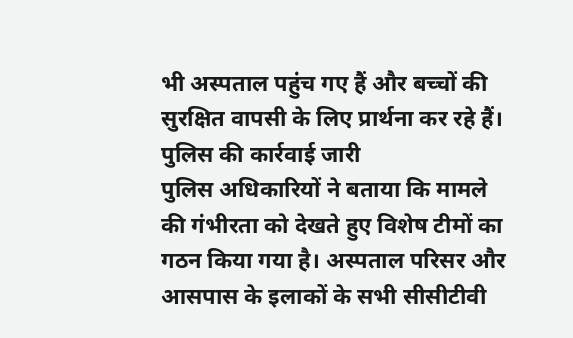भी अस्पताल पहुंच गए हैं और बच्चों की सुरक्षित वापसी के लिए प्रार्थना कर रहे हैं।
पुलिस की कार्रवाई जारी
पुलिस अधिकारियों ने बताया कि मामले की गंभीरता को देखते हुए विशेष टीमों का गठन किया गया है। अस्पताल परिसर और आसपास के इलाकों के सभी सीसीटीवी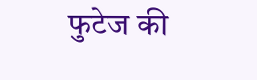फुटेज की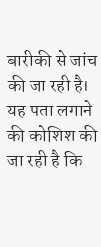बारीकी से जांच की जा रही है। यह पता लगाने की कोशिश की जा रही है कि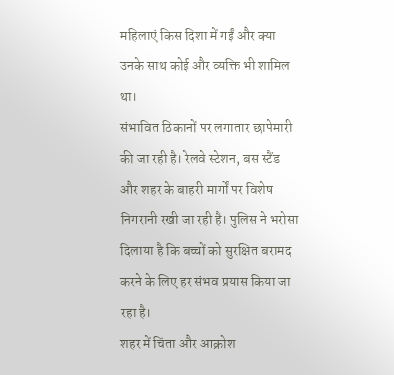महिलाएं किस दिशा में गईं और क्या उनके साथ कोई और व्यक्ति भी शामिल था।
संभावित ठिकानों पर लगातार छापेमारी की जा रही है। रेलवे स्टेशन, बस स्टैंड और शहर के बाहरी मार्गों पर विशेष निगरानी रखी जा रही है। पुलिस ने भरोसा दिलाया है कि बच्चों को सुरक्षित बरामद करने के लिए हर संभव प्रयास किया जा रहा है।
शहर में चिंता और आक्रोश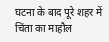घटना के बाद पूरे शहर में चिंता का माहौल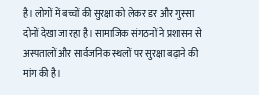है। लोगों में बच्चों की सुरक्षा को लेकर डर और गुस्सा दोनों देखा जा रहा है। सामाजिक संगठनों ने प्रशासन से अस्पतालों और सार्वजनिक स्थलों पर सुरक्षा बढ़ाने की मांग की है।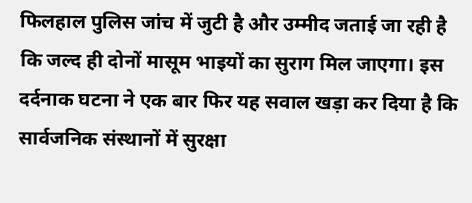फिलहाल पुलिस जांच में जुटी है और उम्मीद जताई जा रही है कि जल्द ही दोनों मासूम भाइयों का सुराग मिल जाएगा। इस दर्दनाक घटना ने एक बार फिर यह सवाल खड़ा कर दिया है कि सार्वजनिक संस्थानों में सुरक्षा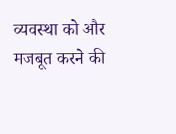व्यवस्था को और मजबूत करने की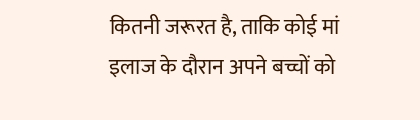कितनी जरूरत है, ताकि कोई मां इलाज के दौरान अपने बच्चों को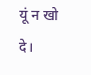यूं न खो दे।